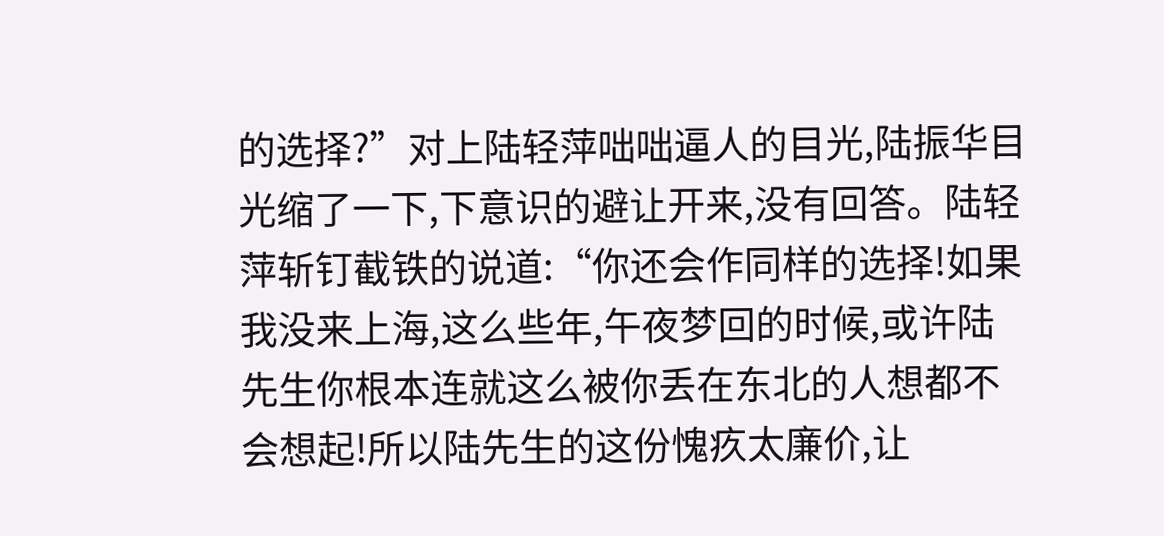的选择?”对上陆轻萍咄咄逼人的目光,陆振华目光缩了一下,下意识的避让开来,没有回答。陆轻萍斩钉截铁的说道:“你还会作同样的选择!如果我没来上海,这么些年,午夜梦回的时候,或许陆先生你根本连就这么被你丢在东北的人想都不会想起!所以陆先生的这份愧疚太廉价,让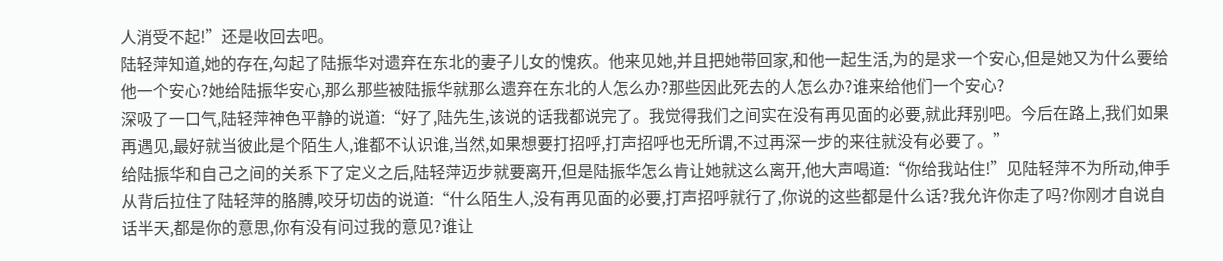人消受不起!”还是收回去吧。
陆轻萍知道,她的存在,勾起了陆振华对遗弃在东北的妻子儿女的愧疚。他来见她,并且把她带回家,和他一起生活,为的是求一个安心,但是她又为什么要给他一个安心?她给陆振华安心,那么那些被陆振华就那么遗弃在东北的人怎么办?那些因此死去的人怎么办?谁来给他们一个安心?
深吸了一口气,陆轻萍神色平静的说道:“好了,陆先生,该说的话我都说完了。我觉得我们之间实在没有再见面的必要,就此拜别吧。今后在路上,我们如果再遇见,最好就当彼此是个陌生人,谁都不认识谁,当然,如果想要打招呼,打声招呼也无所谓,不过再深一步的来往就没有必要了。”
给陆振华和自己之间的关系下了定义之后,陆轻萍迈步就要离开,但是陆振华怎么肯让她就这么离开,他大声喝道:“你给我站住!”见陆轻萍不为所动,伸手从背后拉住了陆轻萍的胳膊,咬牙切齿的说道:“什么陌生人,没有再见面的必要,打声招呼就行了,你说的这些都是什么话?我允许你走了吗?你刚才自说自话半天,都是你的意思,你有没有问过我的意见?谁让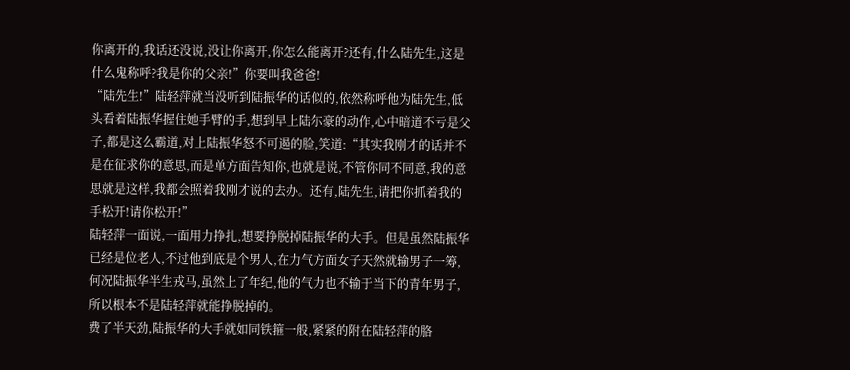你离开的,我话还没说,没让你离开,你怎么能离开?还有,什么陆先生,这是什么鬼称呼?我是你的父亲!”你要叫我爸爸!
“陆先生!”陆轻萍就当没听到陆振华的话似的,依然称呼他为陆先生,低头看着陆振华握住她手臂的手,想到早上陆尓豪的动作,心中暗道不亏是父子,都是这么霸道,对上陆振华怒不可遏的脸,笑道:“其实我刚才的话并不是在征求你的意思,而是单方面告知你,也就是说,不管你同不同意,我的意思就是这样,我都会照着我刚才说的去办。还有,陆先生,请把你抓着我的手松开!请你松开!”
陆轻萍一面说,一面用力挣扎,想要挣脱掉陆振华的大手。但是虽然陆振华已经是位老人,不过他到底是个男人,在力气方面女子天然就输男子一筹,何况陆振华半生戎马,虽然上了年纪,他的气力也不输于当下的青年男子,所以根本不是陆轻萍就能挣脱掉的。
费了半天劲,陆振华的大手就如同铁箍一般,紧紧的附在陆轻萍的胳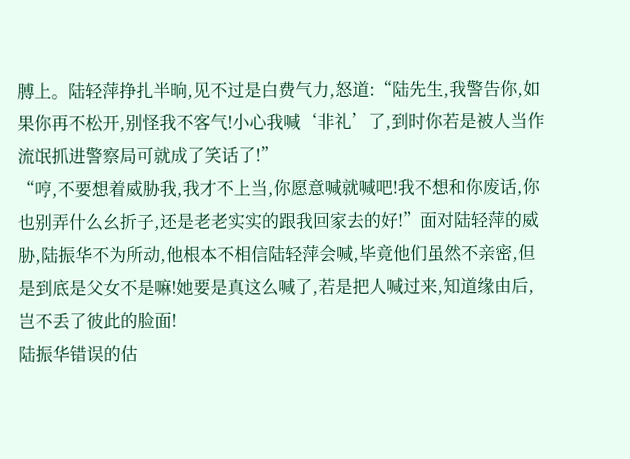膊上。陆轻萍挣扎半晌,见不过是白费气力,怒道:“陆先生,我警告你,如果你再不松开,别怪我不客气!小心我喊‘非礼’了,到时你若是被人当作流氓抓进警察局可就成了笑话了!”
“哼,不要想着威胁我,我才不上当,你愿意喊就喊吧!我不想和你废话,你也别弄什么幺折子,还是老老实实的跟我回家去的好!”面对陆轻萍的威胁,陆振华不为所动,他根本不相信陆轻萍会喊,毕竟他们虽然不亲密,但是到底是父女不是嘛!她要是真这么喊了,若是把人喊过来,知道缘由后,岂不丢了彼此的脸面!
陆振华错误的估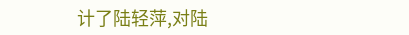计了陆轻萍,对陆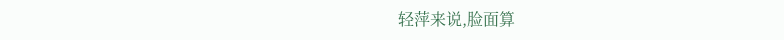轻萍来说,脸面算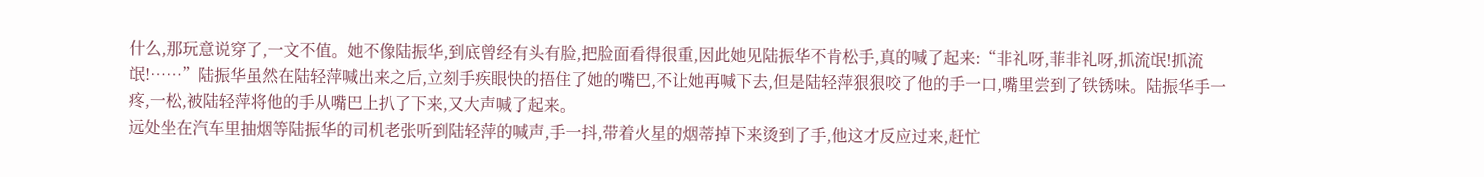什么,那玩意说穿了,一文不值。她不像陆振华,到底曾经有头有脸,把脸面看得很重,因此她见陆振华不肯松手,真的喊了起来:“非礼呀,菲非礼呀,抓流氓!抓流氓!……”陆振华虽然在陆轻萍喊出来之后,立刻手疾眼快的捂住了她的嘴巴,不让她再喊下去,但是陆轻萍狠狠咬了他的手一口,嘴里尝到了铁锈味。陆振华手一疼,一松,被陆轻萍将他的手从嘴巴上扒了下来,又大声喊了起来。
远处坐在汽车里抽烟等陆振华的司机老张听到陆轻萍的喊声,手一抖,带着火星的烟蒂掉下来烫到了手,他这才反应过来,赶忙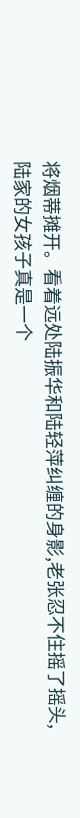将烟蒂摊开。看着远处陆振华和陆轻萍纠缠的身影,老张忍不住摇了摇头,陆家的女孩子真是一个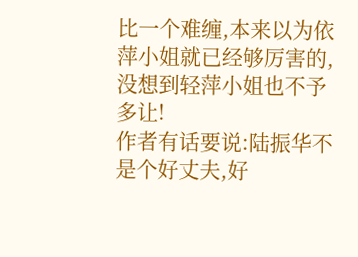比一个难缠,本来以为依萍小姐就已经够厉害的,没想到轻萍小姐也不予多让!
作者有话要说:陆振华不是个好丈夫,好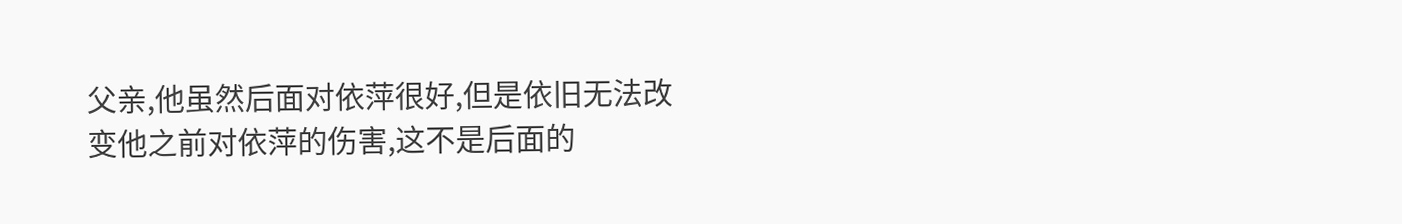父亲,他虽然后面对依萍很好,但是依旧无法改变他之前对依萍的伤害,这不是后面的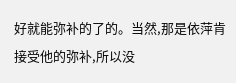好就能弥补的了的。当然,那是依萍肯接受他的弥补,所以没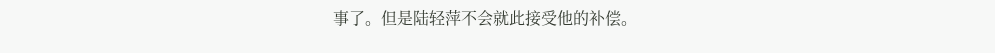事了。但是陆轻萍不会就此接受他的补偿。